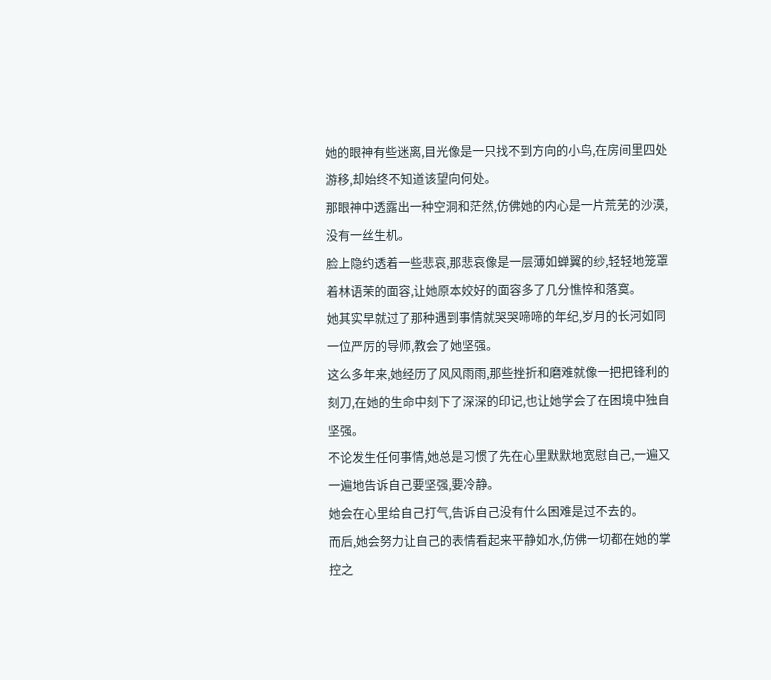她的眼神有些迷离,目光像是一只找不到方向的小鸟,在房间里四处游移,却始终不知道该望向何处。
那眼神中透露出一种空洞和茫然,仿佛她的内心是一片荒芜的沙漠,没有一丝生机。
脸上隐约透着一些悲哀,那悲哀像是一层薄如蝉翼的纱,轻轻地笼罩着林语茉的面容,让她原本姣好的面容多了几分憔悴和落寞。
她其实早就过了那种遇到事情就哭哭啼啼的年纪,岁月的长河如同一位严厉的导师,教会了她坚强。
这么多年来,她经历了风风雨雨,那些挫折和磨难就像一把把锋利的刻刀,在她的生命中刻下了深深的印记,也让她学会了在困境中独自坚强。
不论发生任何事情,她总是习惯了先在心里默默地宽慰自己,一遍又一遍地告诉自己要坚强,要冷静。
她会在心里给自己打气,告诉自己没有什么困难是过不去的。
而后,她会努力让自己的表情看起来平静如水,仿佛一切都在她的掌控之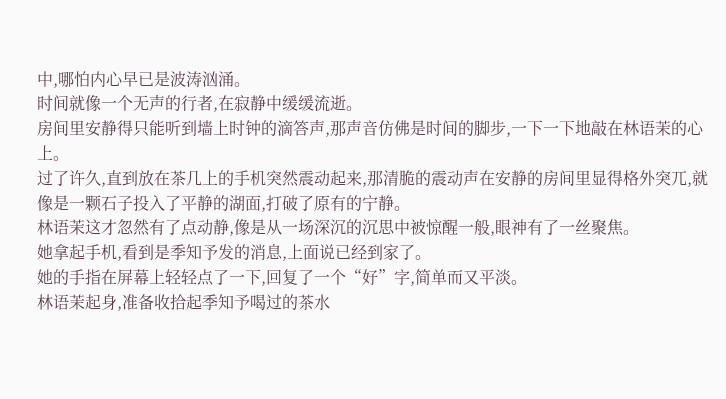中,哪怕内心早已是波涛汹涌。
时间就像一个无声的行者,在寂静中缓缓流逝。
房间里安静得只能听到墙上时钟的滴答声,那声音仿佛是时间的脚步,一下一下地敲在林语茉的心上。
过了许久,直到放在茶几上的手机突然震动起来,那清脆的震动声在安静的房间里显得格外突兀,就像是一颗石子投入了平静的湖面,打破了原有的宁静。
林语茉这才忽然有了点动静,像是从一场深沉的沉思中被惊醒一般,眼神有了一丝聚焦。
她拿起手机,看到是季知予发的消息,上面说已经到家了。
她的手指在屏幕上轻轻点了一下,回复了一个“好”字,简单而又平淡。
林语茉起身,准备收拾起季知予喝过的茶水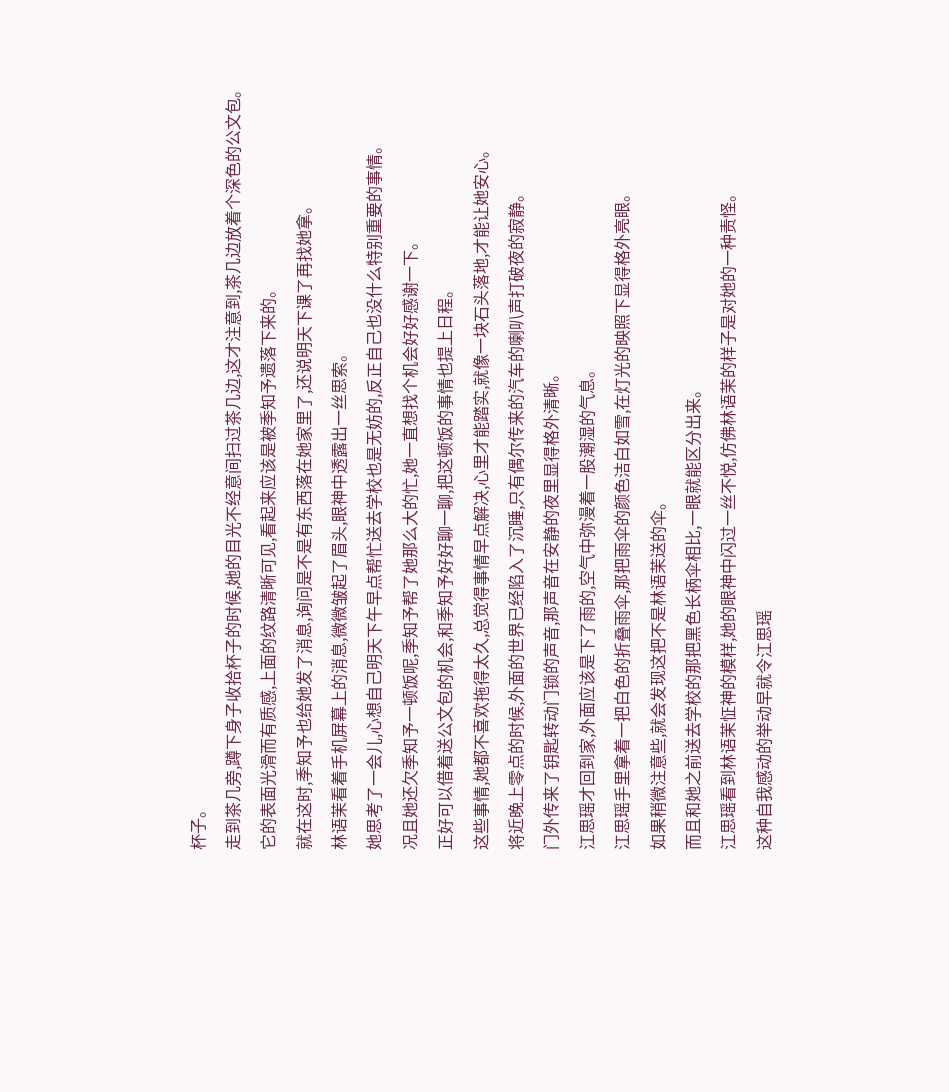杯子。
走到茶几旁,蹲下身子收拾杯子的时候,她的目光不经意间扫过茶几边,这才注意到,茶几边放着个深色的公文包。
它的表面光滑而有质感,上面的纹路清晰可见,看起来应该是被季知予遗落下来的。
就在这时,季知予也给她发了消息,询问是不是有东西落在她家里了,还说明天下课了再找她拿。
林语茉看着手机屏幕上的消息,微微皱起了眉头,眼神中透露出一丝思索。
她思考了一会儿,心想自己明天下午早点帮忙送去学校也是无妨的,反正自己也没什么特别重要的事情。
况且她还欠季知予一顿饭呢,季知予帮了她那么大的忙,她一直想找个机会好好感谢一下。
正好可以借着送公文包的机会,和季知予好好聊一聊,把这顿饭的事情也提上日程。
这些事情,她都不喜欢拖得太久,总觉得事情早点解决,心里才能踏实,就像一块石头落地,才能让她安心。
将近晚上零点的时候,外面的世界已经陷入了沉睡,只有偶尔传来的汽车的喇叭声打破夜的寂静。
门外传来了钥匙转动门锁的声音,那声音在安静的夜里显得格外清晰。
江思瑶才回到家,外面应该是下了雨的,空气中弥漫着一股潮湿的气息。
江思瑶手里拿着一把白色的折叠雨伞,那把雨伞的颜色洁白如雪,在灯光的映照下显得格外亮眼。
如果稍微注意些,就会发现这把不是林语茉送的伞。
而且和她之前送去学校的那把黑色长柄伞相比,一眼就能区分出来。
江思瑶看到林语茉怔神的模样,她的眼神中闪过一丝不悦,仿佛林语茉的样子是对她的一种责怪。
这种自我感动的举动早就令江思瑶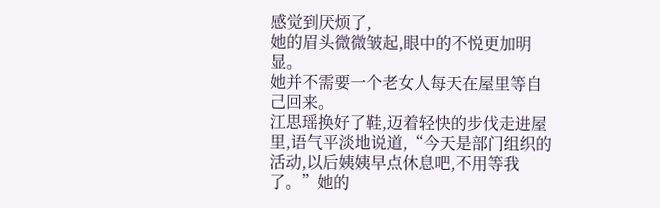感觉到厌烦了,
她的眉头微微皱起,眼中的不悦更加明显。
她并不需要一个老女人每天在屋里等自己回来。
江思瑶换好了鞋,迈着轻快的步伐走进屋里,语气平淡地说道,“今天是部门组织的活动,以后姨姨早点休息吧,不用等我了。”她的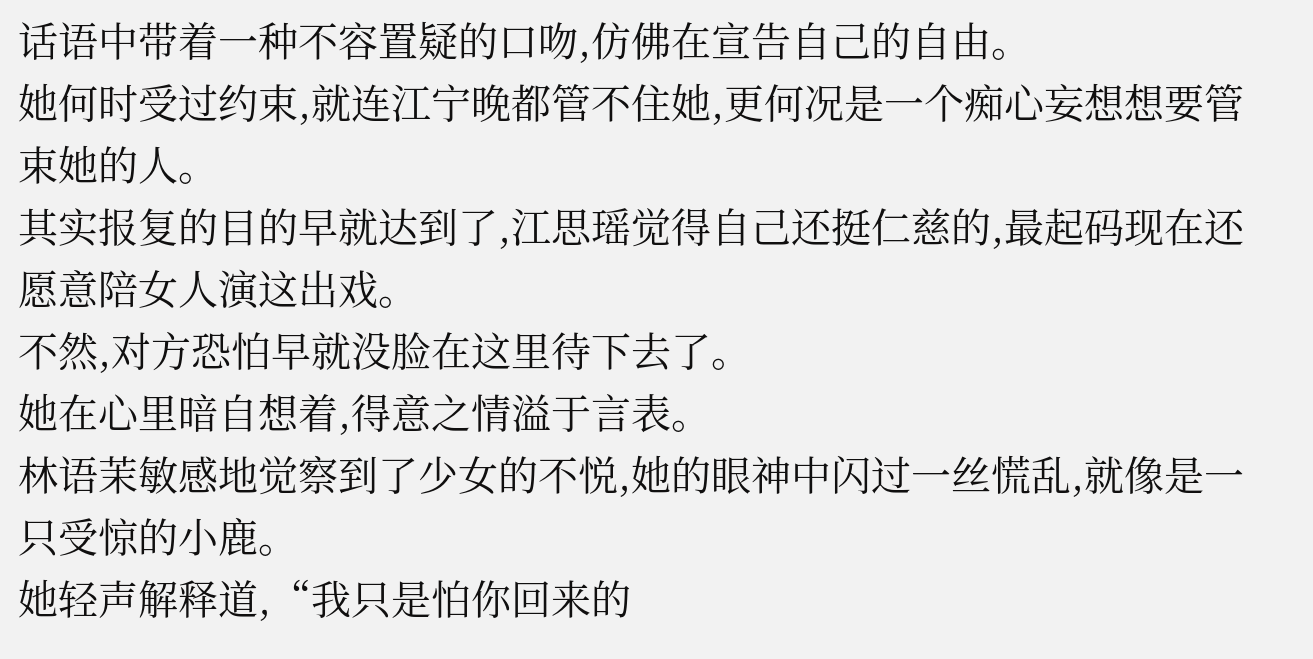话语中带着一种不容置疑的口吻,仿佛在宣告自己的自由。
她何时受过约束,就连江宁晚都管不住她,更何况是一个痴心妄想想要管束她的人。
其实报复的目的早就达到了,江思瑶觉得自己还挺仁慈的,最起码现在还愿意陪女人演这出戏。
不然,对方恐怕早就没脸在这里待下去了。
她在心里暗自想着,得意之情溢于言表。
林语茉敏感地觉察到了少女的不悦,她的眼神中闪过一丝慌乱,就像是一只受惊的小鹿。
她轻声解释道,“我只是怕你回来的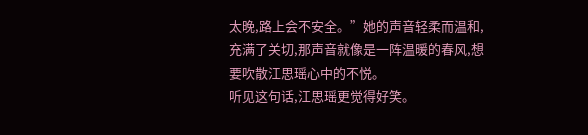太晚,路上会不安全。”她的声音轻柔而温和,充满了关切,那声音就像是一阵温暖的春风,想要吹散江思瑶心中的不悦。
听见这句话,江思瑶更觉得好笑。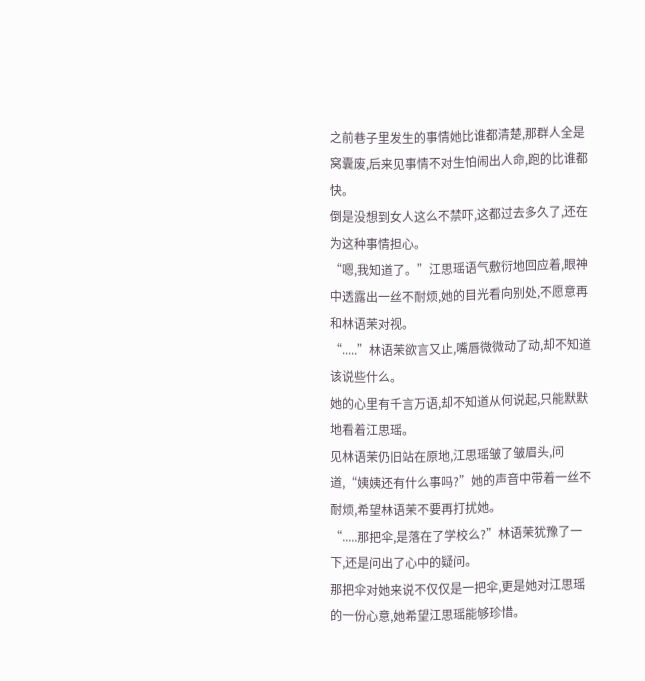之前巷子里发生的事情她比谁都清楚,那群人全是窝囊废,后来见事情不对生怕闹出人命,跑的比谁都快。
倒是没想到女人这么不禁吓,这都过去多久了,还在为这种事情担心。
“嗯,我知道了。”江思瑶语气敷衍地回应着,眼神中透露出一丝不耐烦,她的目光看向别处,不愿意再和林语茉对视。
“.....”林语茉欲言又止,嘴唇微微动了动,却不知道该说些什么。
她的心里有千言万语,却不知道从何说起,只能默默地看着江思瑶。
见林语茉仍旧站在原地,江思瑶皱了皱眉头,问道,“姨姨还有什么事吗?”她的声音中带着一丝不耐烦,希望林语茉不要再打扰她。
“.....那把伞,是落在了学校么?”林语茉犹豫了一下,还是问出了心中的疑问。
那把伞对她来说不仅仅是一把伞,更是她对江思瑶的一份心意,她希望江思瑶能够珍惜。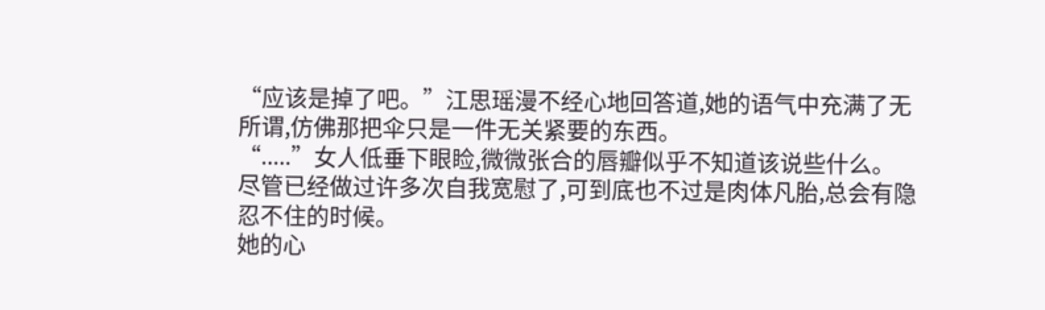“应该是掉了吧。”江思瑶漫不经心地回答道,她的语气中充满了无所谓,仿佛那把伞只是一件无关紧要的东西。
“.....”女人低垂下眼睑,微微张合的唇瓣似乎不知道该说些什么。
尽管已经做过许多次自我宽慰了,可到底也不过是肉体凡胎,总会有隐忍不住的时候。
她的心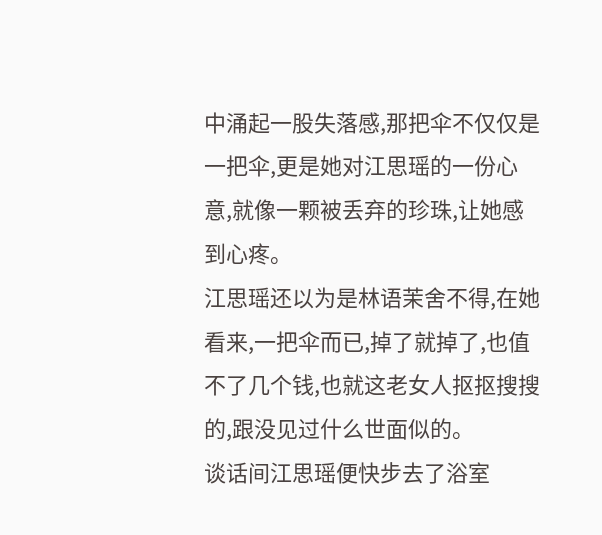中涌起一股失落感,那把伞不仅仅是一把伞,更是她对江思瑶的一份心意,就像一颗被丢弃的珍珠,让她感到心疼。
江思瑶还以为是林语茉舍不得,在她看来,一把伞而已,掉了就掉了,也值不了几个钱,也就这老女人抠抠搜搜的,跟没见过什么世面似的。
谈话间江思瑶便快步去了浴室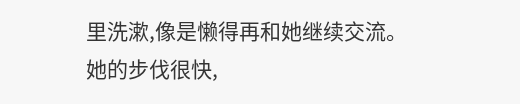里洗漱,像是懒得再和她继续交流。
她的步伐很快,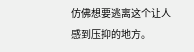仿佛想要逃离这个让人感到压抑的地方。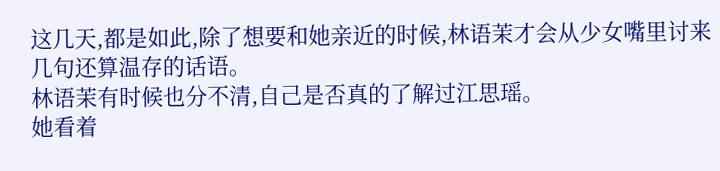这几天,都是如此,除了想要和她亲近的时候,林语茉才会从少女嘴里讨来几句还算温存的话语。
林语茉有时候也分不清,自己是否真的了解过江思瑶。
她看着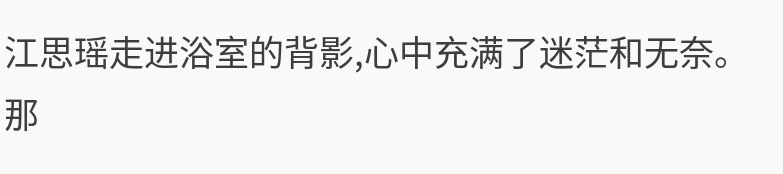江思瑶走进浴室的背影,心中充满了迷茫和无奈。
那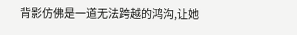背影仿佛是一道无法跨越的鸿沟,让她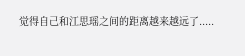觉得自己和江思瑶之间的距离越来越远了.....